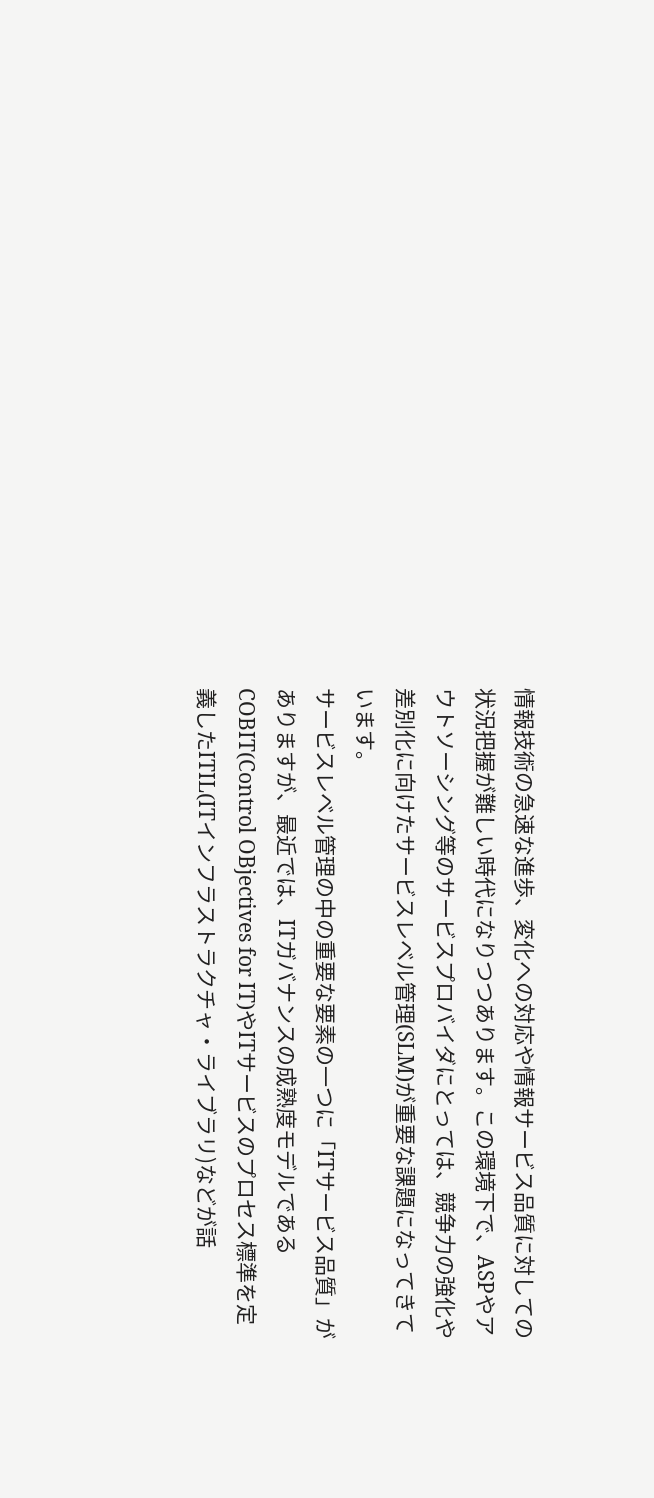情報技術の急速な進歩、変化への対応や情報サービス品質に対しての状況把握が難しい時代になりつつあります。この環境下で、ASPやアウトソーシング等のサービスプロバイダにとっては、競争力の強化や差別化に向けたサービスレベル管理(SLM)が重要な課題になってきています。
サービスレベル管理の中の重要な要素の一つに「ITサービス品質」がありますが、最近では、ITガバナンスの成熟度モデルであるCOBIT(Control OBjectives for IT)やITサービスのプロセス標準を定義したITIL(ITインフラストラクチャ・ライブラリ)などが話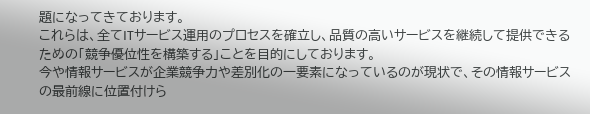題になってきております。
これらは、全てITサービス運用のプロセスを確立し、品質の高いサービスを継続して提供できるための「競争優位性を構築する」ことを目的にしております。
今や情報サービスが企業競争力や差別化の一要素になっているのが現状で、その情報サービスの最前線に位置付けら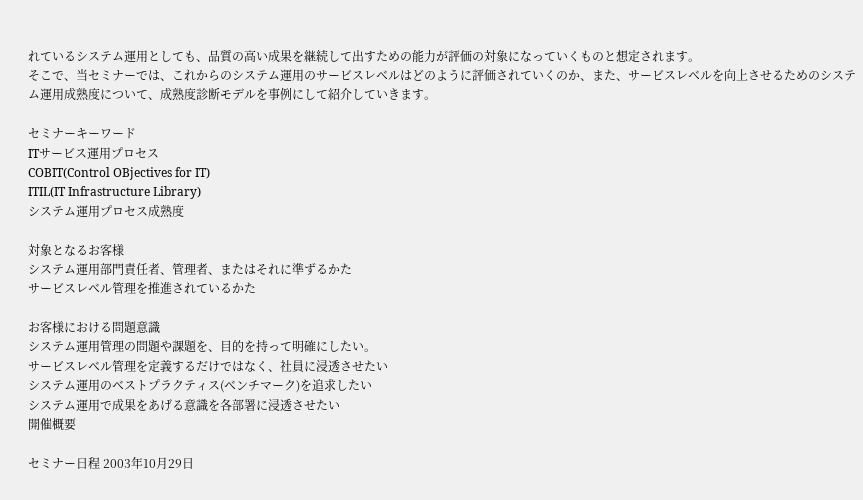れているシステム運用としても、品質の高い成果を継続して出すための能力が評価の対象になっていくものと想定されます。
そこで、当セミナーでは、これからのシステム運用のサービスレベルはどのように評価されていくのか、また、サービスレベルを向上させるためのシステム運用成熟度について、成熟度診断モデルを事例にして紹介していきます。

セミナーキーワード
ITサービス運用プロセス
COBIT(Control OBjectives for IT)
ITIL(IT Infrastructure Library)
システム運用プロセス成熟度

対象となるお客様
システム運用部門責任者、管理者、またはそれに準ずるかた
サービスレベル管理を推進されているかた

お客様における問題意識
システム運用管理の問題や課題を、目的を持って明確にしたい。
サービスレベル管理を定義するだけではなく、社員に浸透させたい
システム運用のベストプラクティス(ベンチマーク)を追求したい
システム運用で成果をあげる意識を各部署に浸透させたい
開催概要

セミナー日程 2003年10月29日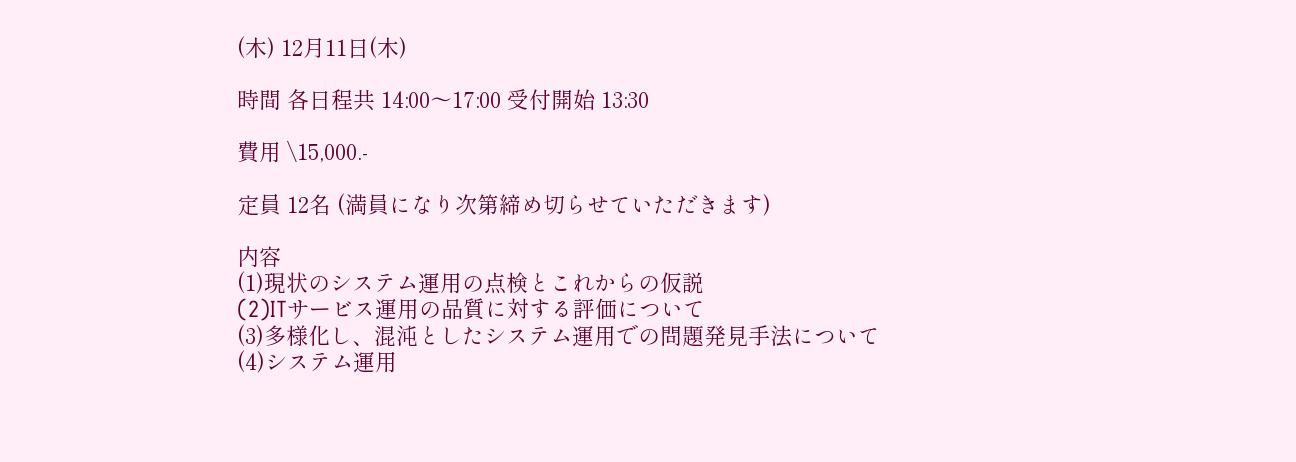(木) 12月11日(木)

時間 各日程共 14:00〜17:00 受付開始 13:30

費用 \15,000.-

定員 12名 (満員になり次第締め切らせていただきます)

内容
(1)現状のシステム運用の点検とこれからの仮説
(2)ITサービス運用の品質に対する評価について
(3)多様化し、混沌としたシステム運用での問題発見手法について
(4)システム運用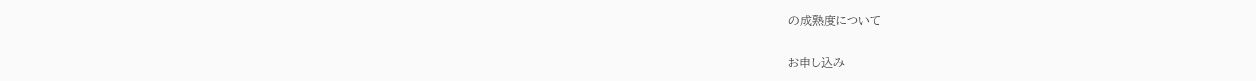の成熟度について

お申し込み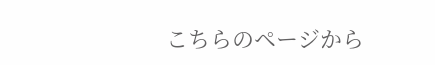こちらのページから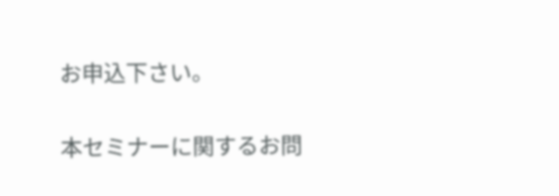お申込下さい。

本セミナーに関するお問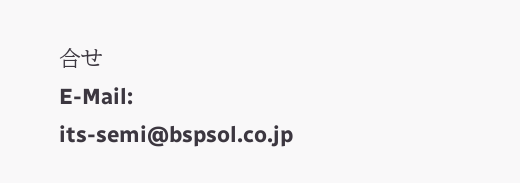合せ
E-Mail:
its-semi@bspsol.co.jp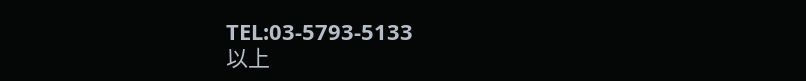TEL:03-5793-5133
以上